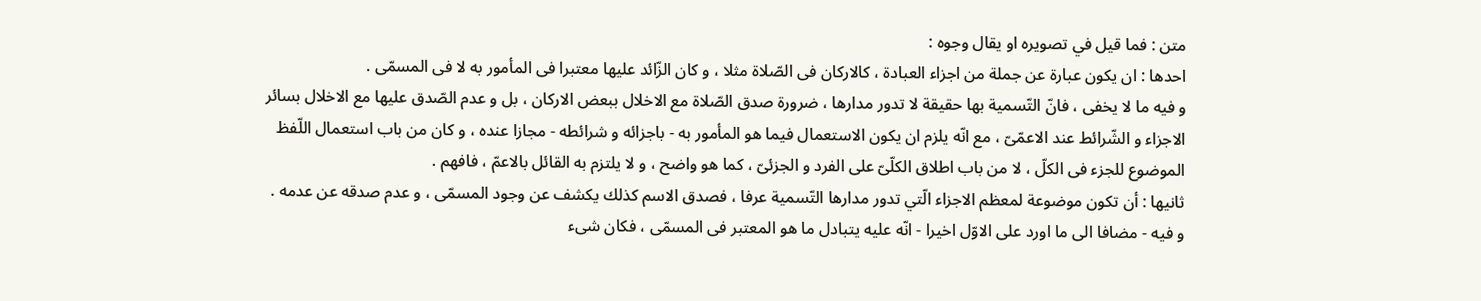متن : فما قيل في تصويره او يقال وجوه :
احدها : ان يكون عبارة عن جملة من اجزاء العبادة ، كالاركان فى الصّلاة مثلا ، و كان الزّائد عليها معتبرا فى المأمور به لا فى المسمّى .
و فيه ما لا يخفى ، فانّ التّسمية بها حقيقة لا تدور مدارها ، ضرورة صدق الصّلاة مع الاخلال ببعض الاركان ، بل و عدم الصّدق عليها مع الاخلال بسائر الاجزاء و الشّرائط عند الاعمّىّ ، مع انّه يلزم ان يكون الاستعمال فيما هو المأمور به - باجزائه و شرائطه - مجازا عنده ، و كان من باب استعمال اللّفظ الموضوع للجزء فى الكلّ ، لا من باب اطلاق الكلّىّ على الفرد و الجزئىّ ، كما هو واضح ، و لا يلتزم به القائل بالاعمّ ، فافهم .
ثانيها : أن تكون موضوعة لمعظم الاجزاء الّتي تدور مدارها التّسمية عرفا ، فصدق الاسم كذلك يكشف عن وجود المسمّى ، و عدم صدقه عن عدمه .
و فيه - مضافا الى ما اورد على الاوّل اخيرا - انّه عليه يتبادل ما هو المعتبر فى المسمّى ، فكان شىء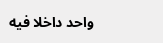واحد داخلا فيه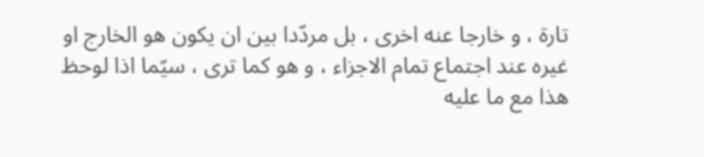تارة ، و خارجا عنه اخرى ، بل مردّدا بين ان يكون هو الخارج او غيره عند اجتماع تمام الاجزاء ، و هو كما ترى ، سيّما اذا لوحظ هذا مع ما عليه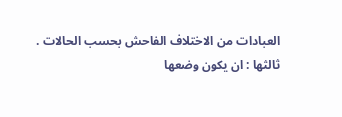العبادات من الاختلاف الفاحش بحسب الحالات .
ثالثها : ان يكون وضعها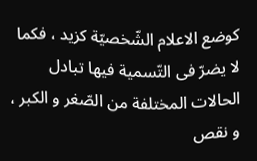كوضع الاعلام الشّخصيّة كزيد ، فكما لا يضرّ فى التّسمية فيها تبادل الحالات المختلفة من الصّغر و الكبر ، و نقص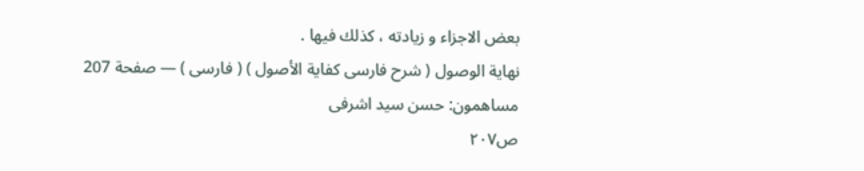بعض الاجزاء و زيادته ، كذلك فيها .
نهاية الوصول ( شرح فارسى كفاية الأصول ) ( فارسى ) — صفحة 207
مساهمون: حسن سيد اشرفى
ص٢٠٧